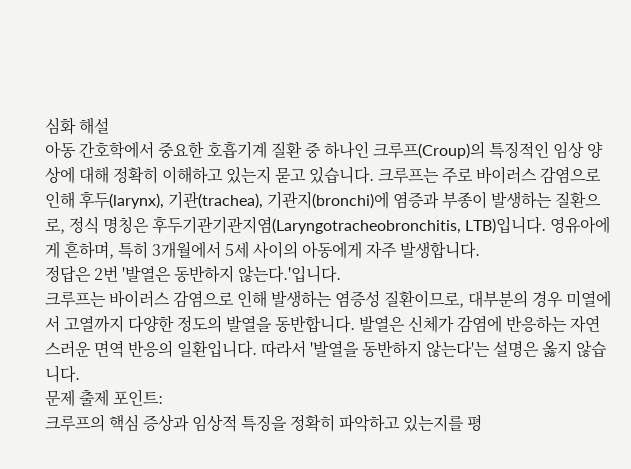심화 해설
아동 간호학에서 중요한 호흡기계 질환 중 하나인 크루프(Croup)의 특징적인 임상 양상에 대해 정확히 이해하고 있는지 묻고 있습니다. 크루프는 주로 바이러스 감염으로 인해 후두(larynx), 기관(trachea), 기관지(bronchi)에 염증과 부종이 발생하는 질환으로, 정식 명칭은 후두기관기관지염(Laryngotracheobronchitis, LTB)입니다. 영유아에게 흔하며, 특히 3개월에서 5세 사이의 아동에게 자주 발생합니다.
정답은 2번 '발열은 동반하지 않는다.'입니다.
크루프는 바이러스 감염으로 인해 발생하는 염증성 질환이므로, 대부분의 경우 미열에서 고열까지 다양한 정도의 발열을 동반합니다. 발열은 신체가 감염에 반응하는 자연스러운 면역 반응의 일환입니다. 따라서 '발열을 동반하지 않는다'는 설명은 옳지 않습니다.
문제 출제 포인트:
크루프의 핵심 증상과 임상적 특징을 정확히 파악하고 있는지를 평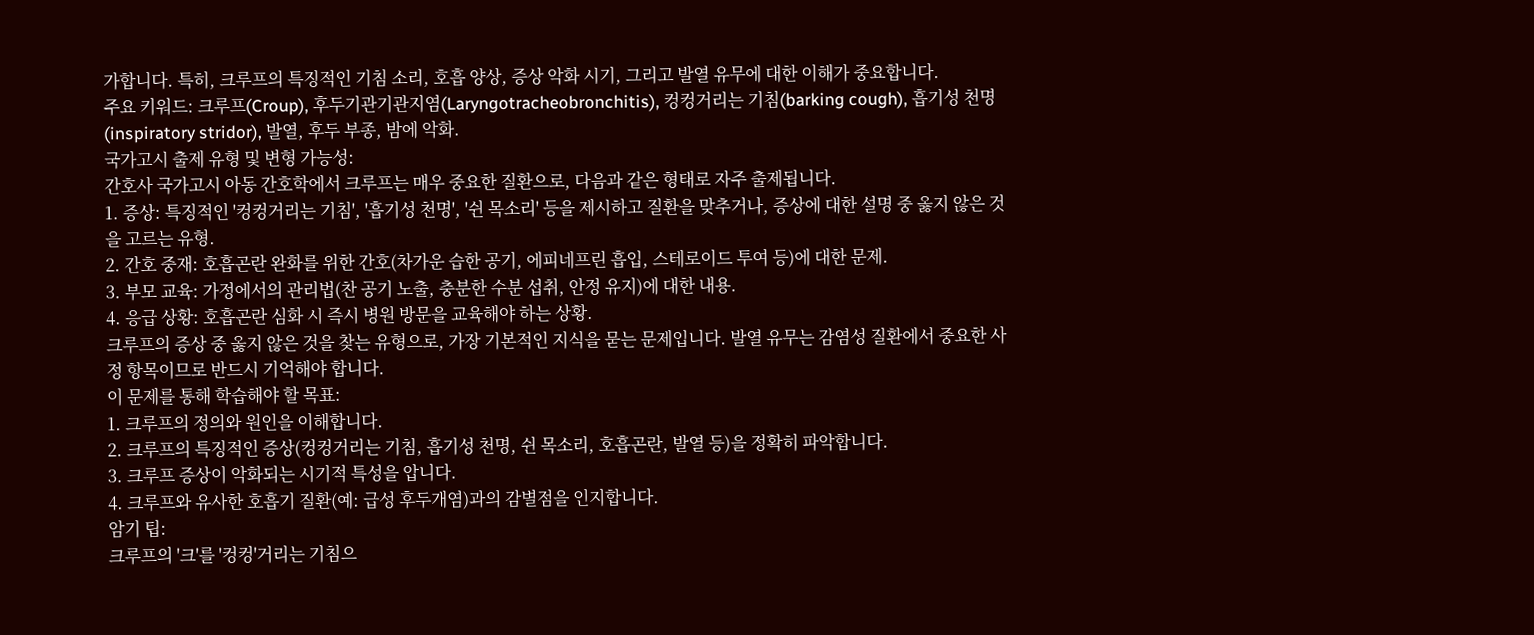가합니다. 특히, 크루프의 특징적인 기침 소리, 호흡 양상, 증상 악화 시기, 그리고 발열 유무에 대한 이해가 중요합니다.
주요 키워드: 크루프(Croup), 후두기관기관지염(Laryngotracheobronchitis), 컹컹거리는 기침(barking cough), 흡기성 천명(inspiratory stridor), 발열, 후두 부종, 밤에 악화.
국가고시 출제 유형 및 변형 가능성:
간호사 국가고시 아동 간호학에서 크루프는 매우 중요한 질환으로, 다음과 같은 형태로 자주 출제됩니다.
1. 증상: 특징적인 '컹컹거리는 기침', '흡기성 천명', '쉰 목소리' 등을 제시하고 질환을 맞추거나, 증상에 대한 설명 중 옳지 않은 것을 고르는 유형.
2. 간호 중재: 호흡곤란 완화를 위한 간호(차가운 습한 공기, 에피네프린 흡입, 스테로이드 투여 등)에 대한 문제.
3. 부모 교육: 가정에서의 관리법(찬 공기 노출, 충분한 수분 섭취, 안정 유지)에 대한 내용.
4. 응급 상황: 호흡곤란 심화 시 즉시 병원 방문을 교육해야 하는 상황.
크루프의 증상 중 옳지 않은 것을 찾는 유형으로, 가장 기본적인 지식을 묻는 문제입니다. 발열 유무는 감염성 질환에서 중요한 사정 항목이므로 반드시 기억해야 합니다.
이 문제를 통해 학습해야 할 목표:
1. 크루프의 정의와 원인을 이해합니다.
2. 크루프의 특징적인 증상(컹컹거리는 기침, 흡기성 천명, 쉰 목소리, 호흡곤란, 발열 등)을 정확히 파악합니다.
3. 크루프 증상이 악화되는 시기적 특성을 압니다.
4. 크루프와 유사한 호흡기 질환(예: 급성 후두개염)과의 감별점을 인지합니다.
암기 팁:
크루프의 '크'를 '컹컹'거리는 기침으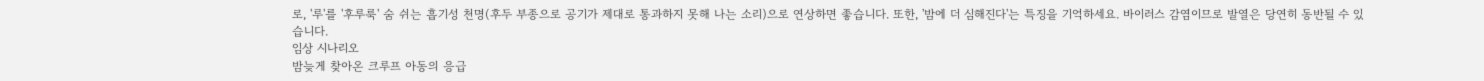로, '루'를 '후루룩' 숨 쉬는 흡기성 천명(후두 부종으로 공기가 제대로 통과하지 못해 나는 소리)으로 연상하면 좋습니다. 또한, '밤에 더 심해진다'는 특징을 기억하세요. 바이러스 감염이므로 발열은 당연히 동반될 수 있습니다.
임상 시나리오
밤늦게 찾아온 크루프 아동의 응급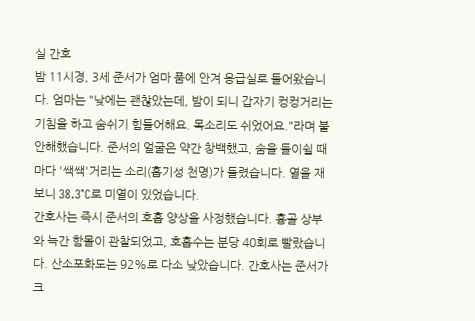실 간호
밤 11시경, 3세 준서가 엄마 품에 안겨 응급실로 들어왔습니다. 엄마는 "낮에는 괜찮았는데, 밤이 되니 갑자기 컹컹거리는 기침을 하고 숨쉬기 힘들어해요. 목소리도 쉬었어요."라며 불안해했습니다. 준서의 얼굴은 약간 창백했고, 숨을 들이쉴 때마다 '쌕쌕'거리는 소리(흡기성 천명)가 들렸습니다. 열을 재보니 38.3°C로 미열이 있었습니다.
간호사는 즉시 준서의 호흡 양상을 사정했습니다. 흉골 상부와 늑간 함몰이 관찰되었고, 호흡수는 분당 40회로 빨랐습니다. 산소포화도는 92%로 다소 낮았습니다. 간호사는 준서가 크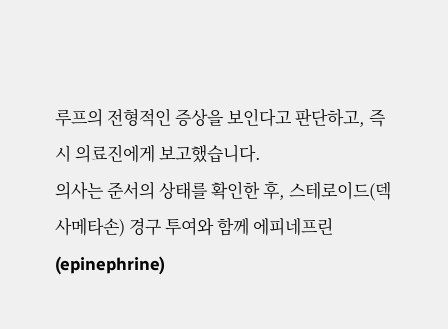루프의 전형적인 증상을 보인다고 판단하고, 즉시 의료진에게 보고했습니다.
의사는 준서의 상태를 확인한 후, 스테로이드(덱사메타손) 경구 투여와 함께 에피네프린(epinephrine)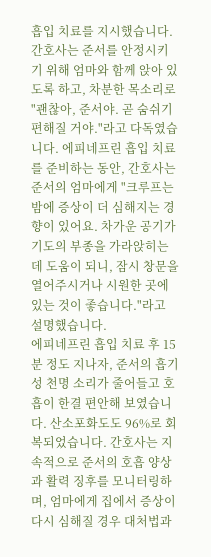흡입 치료를 지시했습니다. 간호사는 준서를 안정시키기 위해 엄마와 함께 앉아 있도록 하고, 차분한 목소리로 "괜찮아, 준서야. 곧 숨쉬기 편해질 거야."라고 다독였습니다. 에피네프린 흡입 치료를 준비하는 동안, 간호사는 준서의 엄마에게 "크루프는 밤에 증상이 더 심해지는 경향이 있어요. 차가운 공기가 기도의 부종을 가라앉히는 데 도움이 되니, 잠시 창문을 열어주시거나 시원한 곳에 있는 것이 좋습니다."라고 설명했습니다.
에피네프린 흡입 치료 후 15분 정도 지나자, 준서의 흡기성 천명 소리가 줄어들고 호흡이 한결 편안해 보였습니다. 산소포화도도 96%로 회복되었습니다. 간호사는 지속적으로 준서의 호흡 양상과 활력 징후를 모니터링하며, 엄마에게 집에서 증상이 다시 심해질 경우 대처법과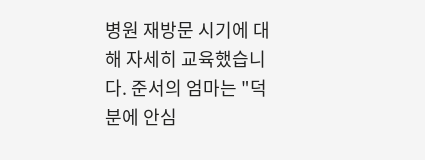병원 재방문 시기에 대해 자세히 교육했습니다. 준서의 엄마는 "덕분에 안심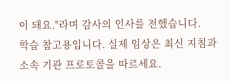이 돼요."라며 감사의 인사를 전했습니다.
학습 참고용입니다. 실제 임상은 최신 지침과 소속 기관 프로토콜을 따르세요.